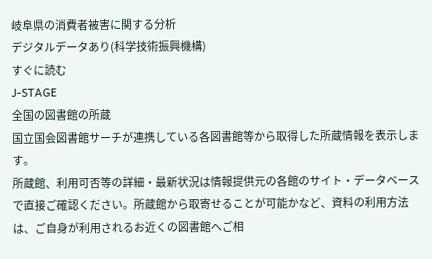岐阜県の消費者被害に関する分析
デジタルデータあり(科学技術振興機構)
すぐに読む
J-STAGE
全国の図書館の所蔵
国立国会図書館サーチが連携している各図書館等から取得した所蔵情報を表示します。
所蔵館、利用可否等の詳細・最新状況は情報提供元の各館のサイト・データベースで直接ご確認ください。所蔵館から取寄せることが可能かなど、資料の利用方法は、ご自身が利用されるお近くの図書館へご相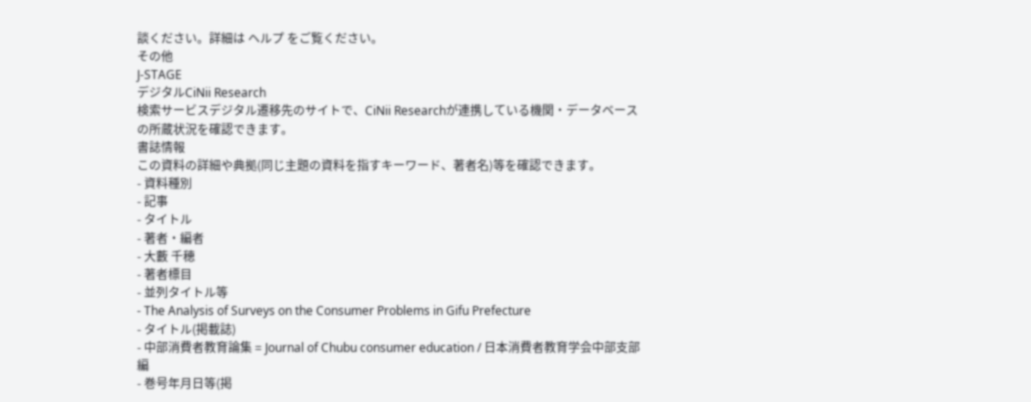談ください。詳細は ヘルプ をご覧ください。
その他
J-STAGE
デジタルCiNii Research
検索サービスデジタル遷移先のサイトで、CiNii Researchが連携している機関・データベースの所蔵状況を確認できます。
書誌情報
この資料の詳細や典拠(同じ主題の資料を指すキーワード、著者名)等を確認できます。
- 資料種別
- 記事
- タイトル
- 著者・編者
- 大藪 千穂
- 著者標目
- 並列タイトル等
- The Analysis of Surveys on the Consumer Problems in Gifu Prefecture
- タイトル(掲載誌)
- 中部消費者教育論集 = Journal of Chubu consumer education / 日本消費者教育学会中部支部 編
- 巻号年月日等(掲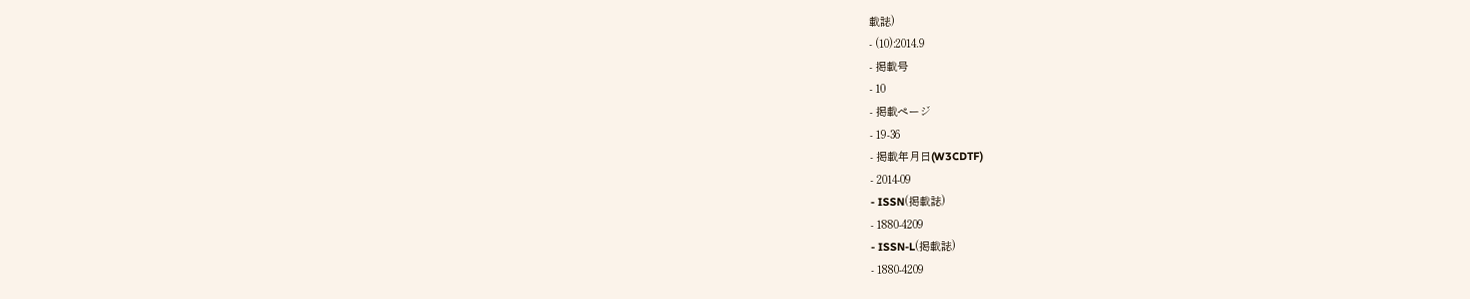載誌)
- (10):2014.9
- 掲載号
- 10
- 掲載ページ
- 19-36
- 掲載年月日(W3CDTF)
- 2014-09
- ISSN(掲載誌)
- 1880-4209
- ISSN-L(掲載誌)
- 1880-4209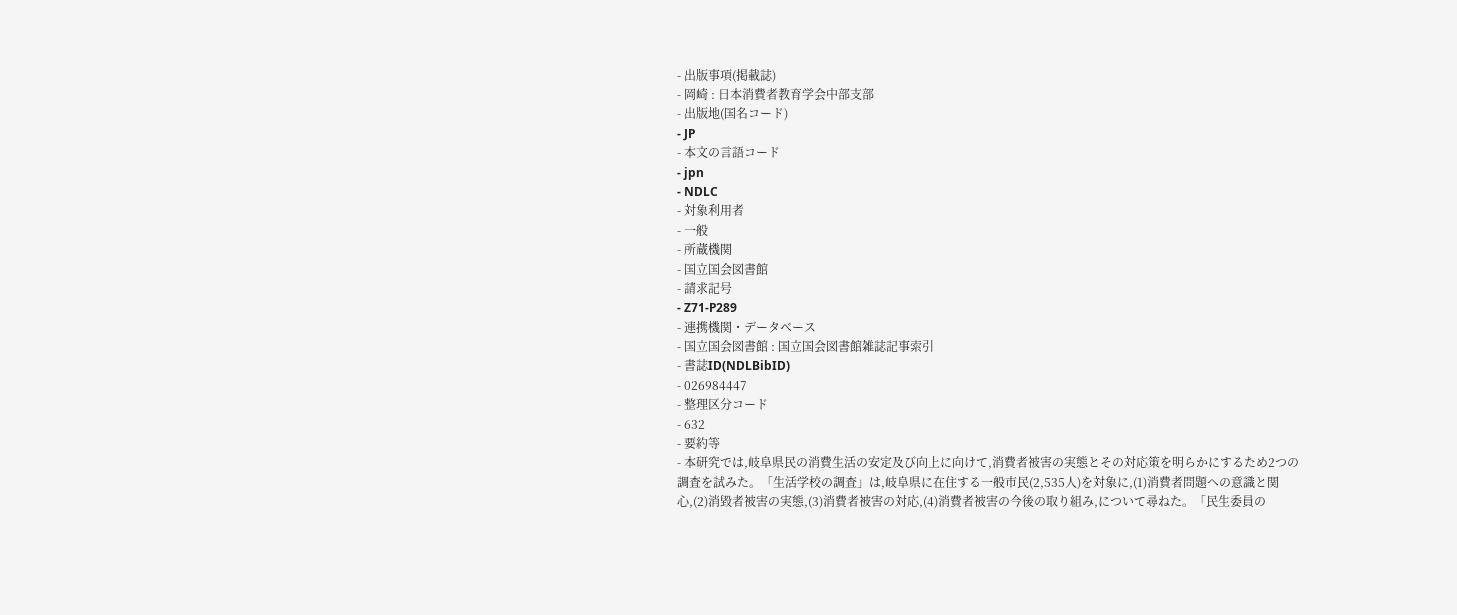- 出版事項(掲載誌)
- 岡崎 : 日本消費者教育学会中部支部
- 出版地(国名コード)
- JP
- 本文の言語コード
- jpn
- NDLC
- 対象利用者
- 一般
- 所蔵機関
- 国立国会図書館
- 請求記号
- Z71-P289
- 連携機関・データベース
- 国立国会図書館 : 国立国会図書館雑誌記事索引
- 書誌ID(NDLBibID)
- 026984447
- 整理区分コード
- 632
- 要約等
- 本研究では,岐阜県民の消費生活の安定及び向上に向けて,消費者被害の実態とその対応策を明らかにするため2つの調査を試みた。「生活学校の調査」は,岐阜県に在住する一般市民(2,535人)を対象に,(1)消費者問題への意識と関心,(2)消毀者被害の実態,(3)消費者被害の対応,(4)消費者被害の今後の取り組み,について尋ねた。「民生委員の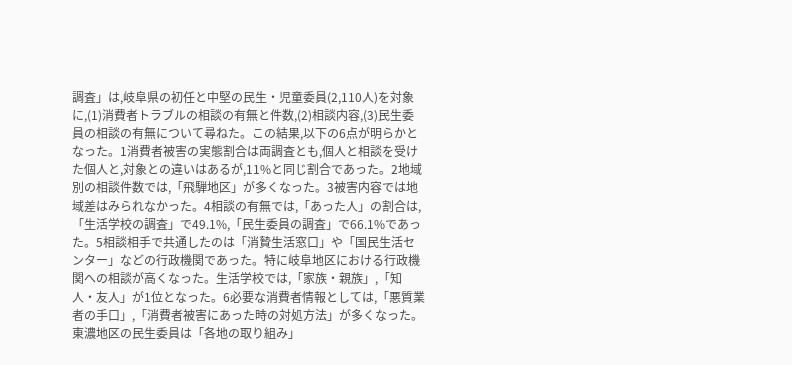調査」は,岐阜県の初任と中堅の民生・児童委員(2,110人)を対象に,(1)消費者トラブルの相談の有無と件数,(2)相談内容,(3)民生委員の相談の有無について尋ねた。この結果,以下の6点が明らかとなった。1消費者被害の実態割合は両調査とも,個人と相談を受けた個人と,対象との違いはあるが,11%と同じ割合であった。2地域別の相談件数では,「飛騨地区」が多くなった。3被害内容では地域差はみられなかった。4相談の有無では,「あった人」の割合は,「生活学校の調査」で49.1%,「民生委員の調査」で66.1%であった。5相談相手で共通したのは「消贄生活窓口」や「国民生活センター」などの行政機関であった。特に岐阜地区における行政機関への相談が高くなった。生活学校では,「家族・親族」,「知人・友人」が1位となった。6必要な消費者情報としては,「悪質業者の手口」,「消費者被害にあった時の対処方法」が多くなった。東濃地区の民生委員は「各地の取り組み」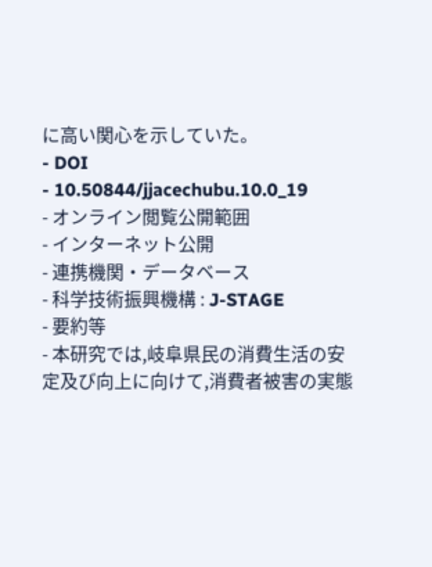に高い関心を示していた。
- DOI
- 10.50844/jjacechubu.10.0_19
- オンライン閲覧公開範囲
- インターネット公開
- 連携機関・データベース
- 科学技術振興機構 : J-STAGE
- 要約等
- 本研究では,岐阜県民の消費生活の安定及び向上に向けて,消費者被害の実態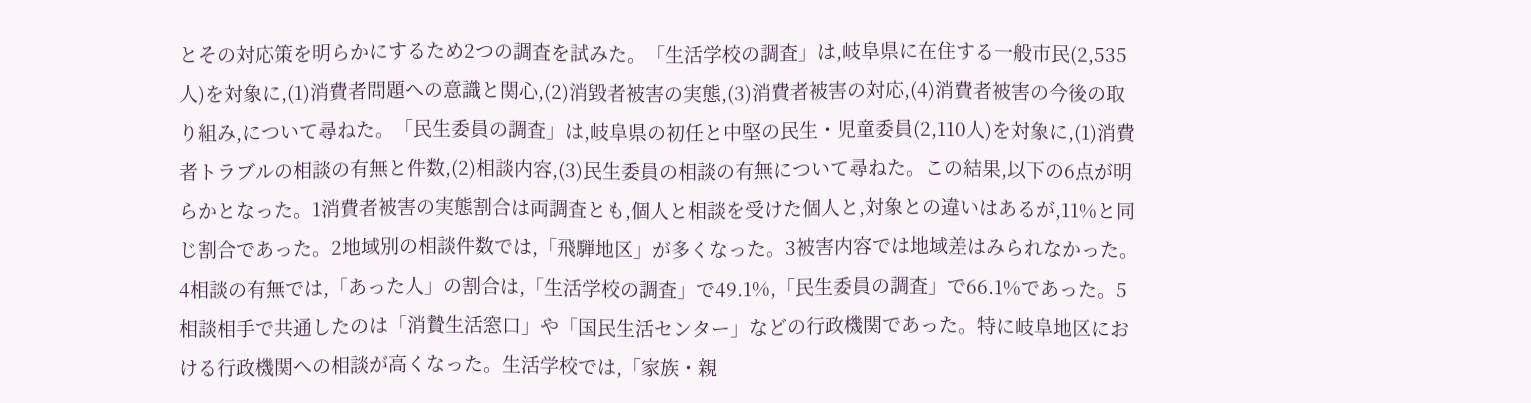とその対応策を明らかにするため2つの調査を試みた。「生活学校の調査」は,岐阜県に在住する一般市民(2,535人)を対象に,(1)消費者問題への意識と関心,(2)消毀者被害の実態,(3)消費者被害の対応,(4)消費者被害の今後の取り組み,について尋ねた。「民生委員の調査」は,岐阜県の初任と中堅の民生・児童委員(2,110人)を対象に,(1)消費者トラブルの相談の有無と件数,(2)相談内容,(3)民生委員の相談の有無について尋ねた。この結果,以下の6点が明らかとなった。1消費者被害の実態割合は両調査とも,個人と相談を受けた個人と,対象との違いはあるが,11%と同じ割合であった。2地域別の相談件数では,「飛騨地区」が多くなった。3被害内容では地域差はみられなかった。4相談の有無では,「あった人」の割合は,「生活学校の調査」で49.1%,「民生委員の調査」で66.1%であった。5相談相手で共通したのは「消贄生活窓口」や「国民生活センター」などの行政機関であった。特に岐阜地区における行政機関への相談が高くなった。生活学校では,「家族・親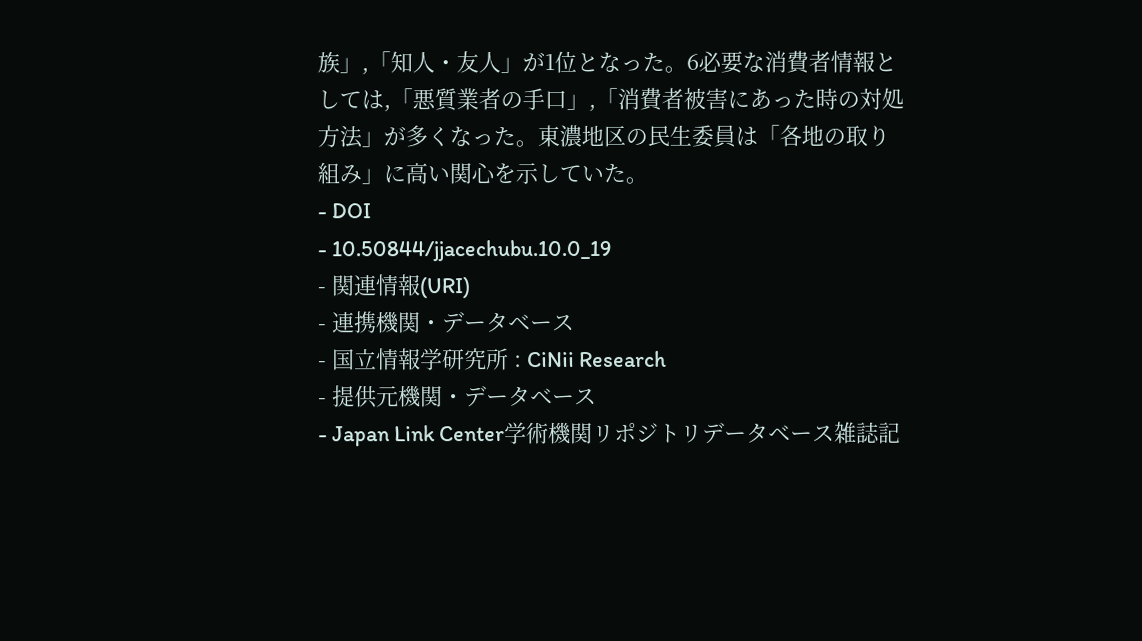族」,「知人・友人」が1位となった。6必要な消費者情報としては,「悪質業者の手口」,「消費者被害にあった時の対処方法」が多くなった。東濃地区の民生委員は「各地の取り組み」に高い関心を示していた。
- DOI
- 10.50844/jjacechubu.10.0_19
- 関連情報(URI)
- 連携機関・データベース
- 国立情報学研究所 : CiNii Research
- 提供元機関・データベース
- Japan Link Center学術機関リポジトリデータベース雑誌記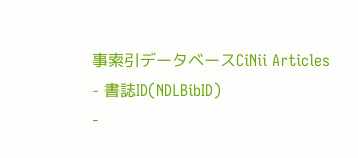事索引データベースCiNii Articles
- 書誌ID(NDLBibID)
-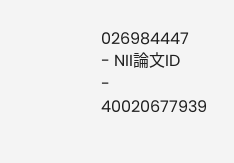026984447
- NII論文ID
- 40020677939